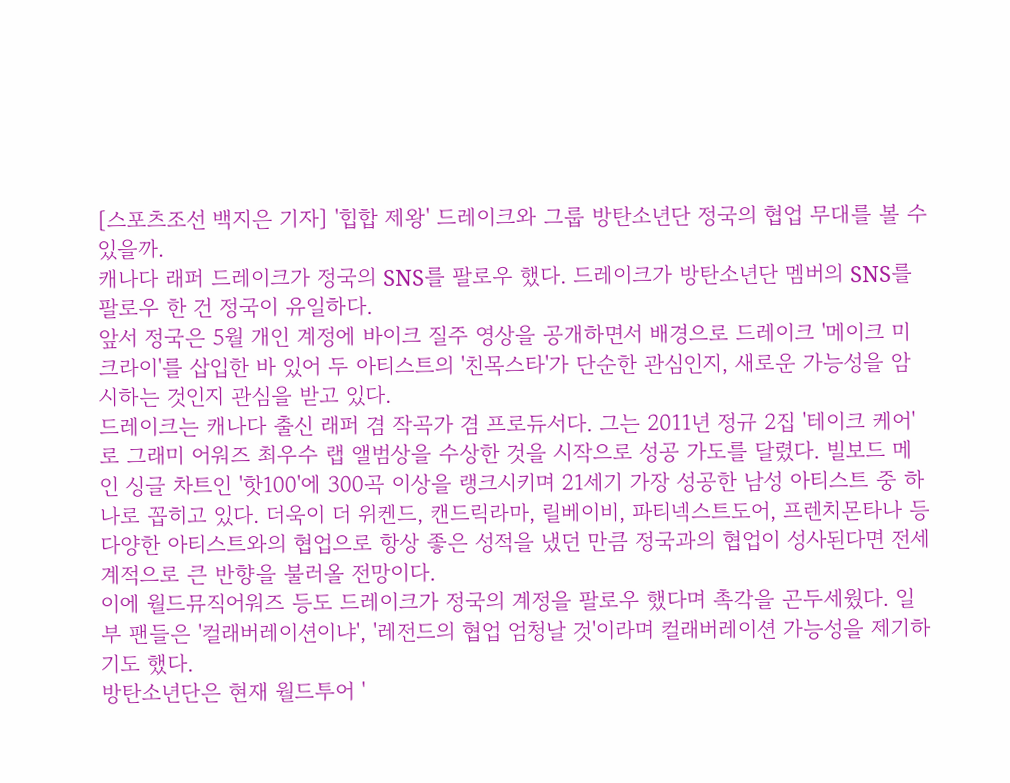[스포츠조선 백지은 기자] '힙합 제왕' 드레이크와 그룹 방탄소년단 정국의 협업 무대를 볼 수 있을까.
캐나다 래퍼 드레이크가 정국의 SNS를 팔로우 했다. 드레이크가 방탄소년단 멤버의 SNS를 팔로우 한 건 정국이 유일하다.
앞서 정국은 5월 개인 계정에 바이크 질주 영상을 공개하면서 배경으로 드레이크 '메이크 미 크라이'를 삽입한 바 있어 두 아티스트의 '친목스타'가 단순한 관심인지, 새로운 가능성을 암시하는 것인지 관심을 받고 있다.
드레이크는 캐나다 출신 래퍼 겸 작곡가 겸 프로듀서다. 그는 2011년 정규 2집 '테이크 케어'로 그래미 어워즈 최우수 랩 앨범상을 수상한 것을 시작으로 성공 가도를 달렸다. 빌보드 메인 싱글 차트인 '핫100'에 300곡 이상을 랭크시키며 21세기 가장 성공한 남성 아티스트 중 하나로 꼽히고 있다. 더욱이 더 위켄드, 캔드릭라마, 릴베이비, 파티넥스트도어, 프렌치몬타나 등 다양한 아티스트와의 협업으로 항상 좋은 성적을 냈던 만큼 정국과의 협업이 성사된다면 전세계적으로 큰 반향을 불러올 전망이다.
이에 월드뮤직어워즈 등도 드레이크가 정국의 계정을 팔로우 했다며 촉각을 곤두세웠다. 일부 팬들은 '컬래버레이션이냐', '레전드의 협업 엄청날 것'이라며 컬래버레이션 가능성을 제기하기도 했다.
방탄소년단은 현재 월드투어 '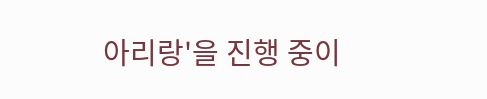아리랑'을 진행 중이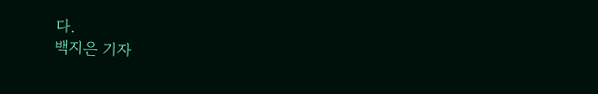다.
백지은 기자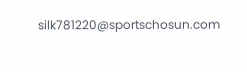silk781220@sportschosun.com